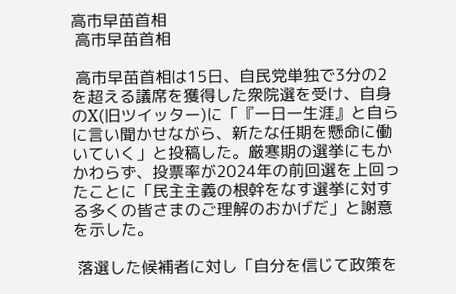高市早苗首相
 高市早苗首相

 高市早苗首相は15日、自民党単独で3分の2を超える議席を獲得した衆院選を受け、自身のX(旧ツイッター)に「『一日一生涯』と自らに言い聞かせながら、新たな任期を懸命に働いていく」と投稿した。厳寒期の選挙にもかかわらず、投票率が2024年の前回選を上回ったことに「民主主義の根幹をなす選挙に対する多くの皆さまのご理解のおかげだ」と謝意を示した。

 落選した候補者に対し「自分を信じて政策を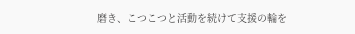磨き、こつこつと活動を続けて支援の輪を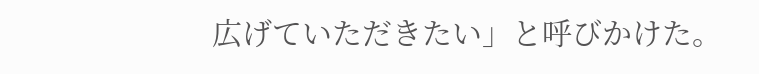広げていただきたい」と呼びかけた。